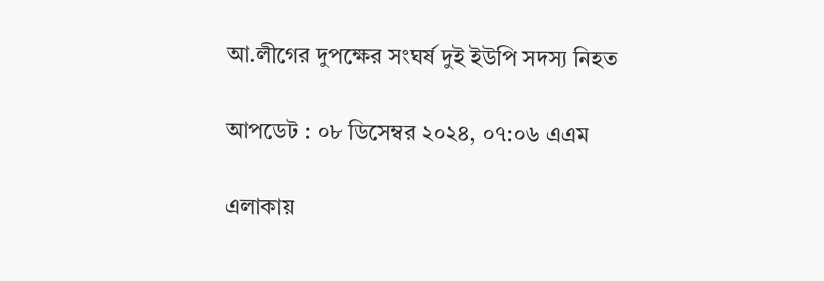আ.লীগের দুপক্ষের সংঘর্ষ দুই ইউপি সদস্য নিহত

আপডেট : ০৮ ডিসেম্বর ২০২৪, ০৭:০৬ এএম

এলাকায়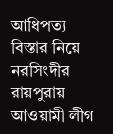আধিপত্য বিস্তার নিয়ে নরসিংদীর রায়পুরায় আওয়ামী লীগ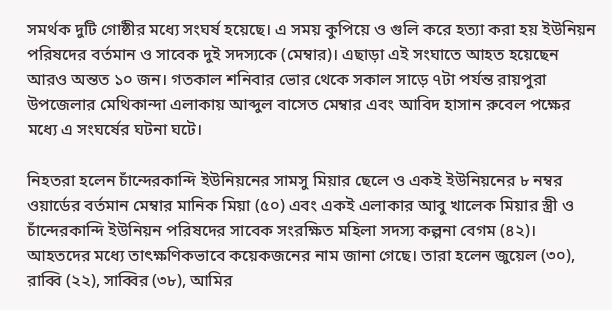সমর্থক দুটি গোষ্ঠীর মধ্যে সংঘর্ষ হয়েছে। এ সময় কুপিয়ে ও গুলি করে হত্যা করা হয় ইউনিয়ন পরিষদের বর্তমান ও সাবেক দুই সদস্যকে (মেম্বার)। এছাড়া এই সংঘাতে আহত হয়েছেন আরও অন্তত ১০ জন। গতকাল শনিবার ভোর থেকে সকাল সাড়ে ৭টা পর্যন্ত রায়পুরা উপজেলার মেথিকান্দা এলাকায় আব্দুল বাসেত মেম্বার এবং আবিদ হাসান রুবেল পক্ষের মধ্যে এ সংঘর্ষের ঘটনা ঘটে।

নিহতরা হলেন চাঁন্দেরকান্দি ইউনিয়নের সামসু মিয়ার ছেলে ও একই ইউনিয়নের ৮ নম্বর ওয়ার্ডের বর্তমান মেম্বার মানিক মিয়া (৫০) এবং একই এলাকার আবু খালেক মিয়ার স্ত্রী ও চাঁন্দেরকান্দি ইউনিয়ন পরিষদের সাবেক সংরক্ষিত মহিলা সদস্য কল্পনা বেগম (৪২)। আহতদের মধ্যে তাৎক্ষণিকভাবে কয়েকজনের নাম জানা গেছে। তারা হলেন জুয়েল (৩০), রাব্বি (২২), সাব্বির (৩৮), আমির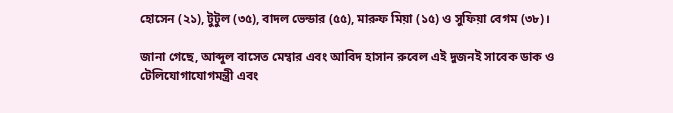হোসেন (২১), টুটুল (৩৫), বাদল ভেন্ডার (৫৫), মারুফ মিয়া (১৫) ও সুফিয়া বেগম (৩৮)।

জানা গেছে, আব্দুল বাসেত মেম্বার এবং আবিদ হাসান রুবেল এই দুজনই সাবেক ডাক ও টেলিযোগাযোগমন্ত্রী এবং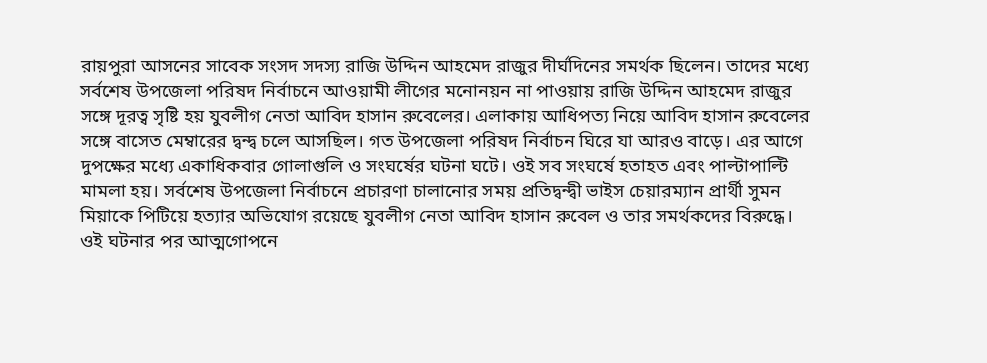রায়পুরা আসনের সাবেক সংসদ সদস্য রাজি উদ্দিন আহমেদ রাজুর দীর্ঘদিনের সমর্থক ছিলেন। তাদের মধ্যে সর্বশেষ উপজেলা পরিষদ নির্বাচনে আওয়ামী লীগের মনোনয়ন না পাওয়ায় রাজি উদ্দিন আহমেদ রাজুর সঙ্গে দূরত্ব সৃষ্টি হয় যুবলীগ নেতা আবিদ হাসান রুবেলের। এলাকায় আধিপত্য নিয়ে আবিদ হাসান রুবেলের সঙ্গে বাসেত মেম্বারের দ্বন্দ্ব চলে আসছিল। গত উপজেলা পরিষদ নির্বাচন ঘিরে যা আরও বাড়ে। এর আগে দুপক্ষের মধ্যে একাধিকবার গোলাগুলি ও সংঘর্ষের ঘটনা ঘটে। ওই সব সংঘর্ষে হতাহত এবং পাল্টাপাল্টি মামলা হয়। সর্বশেষ উপজেলা নির্বাচনে প্রচারণা চালানোর সময় প্রতিদ্বন্দ্বী ভাইস চেয়ারম্যান প্রার্থী সুমন মিয়াকে পিটিয়ে হত্যার অভিযোগ রয়েছে যুবলীগ নেতা আবিদ হাসান রুবেল ও তার সমর্থকদের বিরুদ্ধে। ওই ঘটনার পর আত্মগোপনে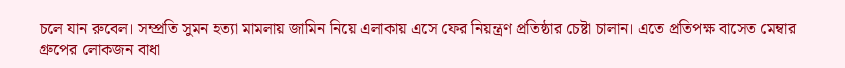চলে যান রুবেল। সম্প্রতি সুমন হত্যা মামলায় জামিন নিয়ে এলাকায় এসে ফের নিয়ন্ত্রণ প্রতিষ্ঠার চেষ্টা চালান। এতে প্রতিপক্ষ বাসেত মেম্বার গ্রুপের লোকজন বাধা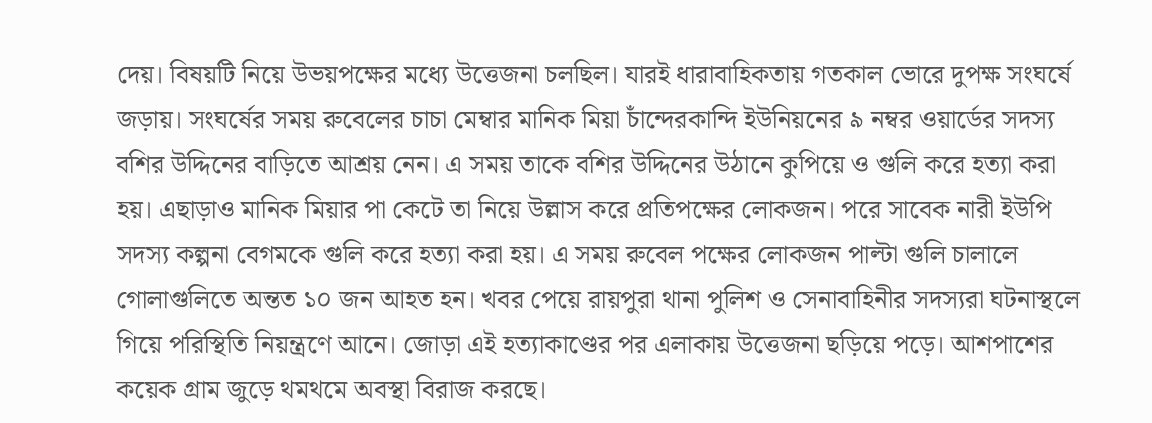দেয়। বিষয়টি নিয়ে উভয়পক্ষের মধ্যে উত্তেজনা চলছিল। যারই ধারাবাহিকতায় গতকাল ভোরে দুপক্ষ সংঘর্ষে জড়ায়। সংঘর্ষের সময় রুবেলের চাচা মেম্বার মানিক মিয়া চাঁন্দেরকান্দি ইউনিয়নের ৯ নম্বর ওয়ার্ডের সদস্য বশির উদ্দিনের বাড়িতে আশ্রয় নেন। এ সময় তাকে বশির উদ্দিনের উঠানে কুপিয়ে ও গুলি করে হত্যা করা হয়। এছাড়াও মানিক মিয়ার পা কেটে তা নিয়ে উল্লাস করে প্রতিপক্ষের লোকজন। পরে সাবেক নারী ইউপি সদস্য কল্পনা বেগমকে গুলি করে হত্যা করা হয়। এ সময় রুবেল পক্ষের লোকজন পাল্টা গুলি চালালে গোলাগুলিতে অন্তত ১০ জন আহত হন। খবর পেয়ে রায়পুরা থানা পুলিশ ও সেনাবাহিনীর সদস্যরা ঘটনাস্থলে গিয়ে পরিস্থিতি নিয়ন্ত্রণে আনে। জোড়া এই হত্যাকাণ্ডের পর এলাকায় উত্তেজনা ছড়িয়ে পড়ে। আশপাশের কয়েক গ্রাম জুড়ে থমথমে অবস্থা বিরাজ করছে।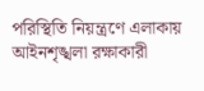পরিস্থিতি নিয়ন্ত্রণে এলাকায় আইনশৃঙ্খলা রক্ষাকারী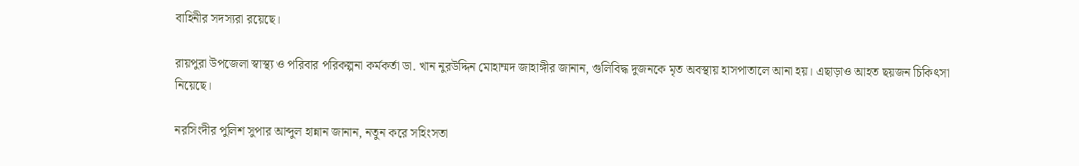বাহিনীর সদস্যরা রয়েছে।

রায়পুরা উপজেলা স্বাস্থ্য ও পরিবার পরিকল্পনা কর্মকর্তা ডা. খান নুরউদ্দিন মোহাম্মদ জাহাঙ্গীর জানান, গুলিবিদ্ধ দুজনকে মৃত অবস্থায় হাসপাতালে আনা হয়। এছাড়াও আহত ছয়জন চিকিৎসা নিয়েছে।

নরসিংদীর পুলিশ সুপার আব্দুল হান্নান জানান, নতুন করে সহিংসতা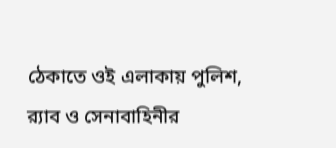ঠেকাতে ওই এলাকায় পুলিশ, র‌্যাব ও সেনাবাহিনীর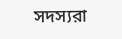সদস্যরা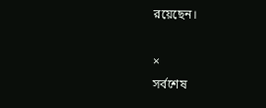রয়েছেন।

×
সর্বশেষ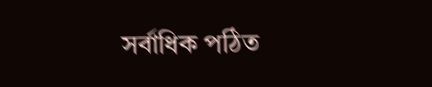সর্বাধিক পঠিত